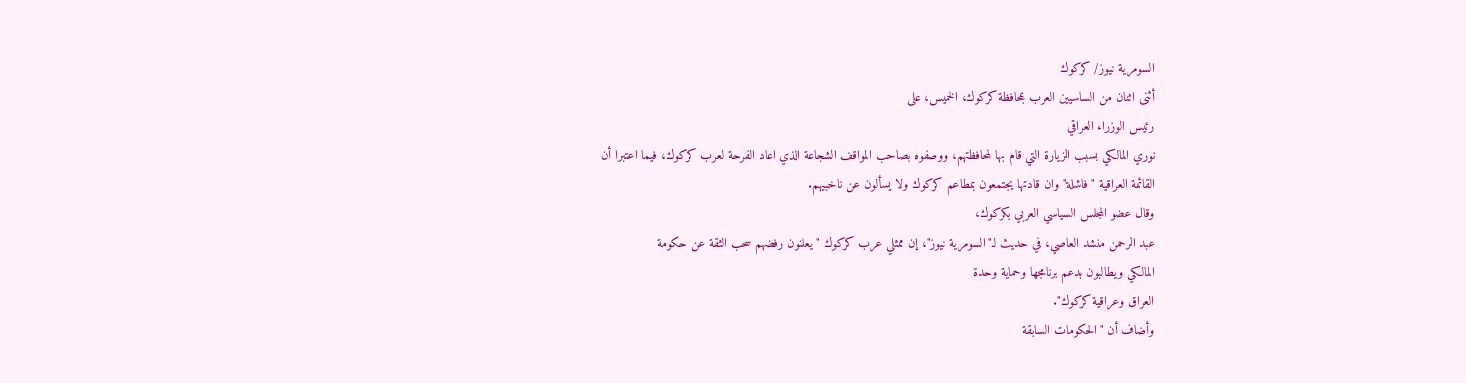السومرية نيوز/ كركوك
أثنى اثنان من الساسيين العرب بمحافظة كركوك، الخميس، على
رئيس الوزراء العراقي
نوري المالكي بسبب الزيارة التي قام بها لمحافظتهم، ووصفوه بصاحب المواقف الشجاعة الذي اعاد الفرحة لعرب كركوك، فيما اعتبرا أن
القائمة العراقية "فاشلة" وان قادتها يجتمعون بمطاعم كركوك ولا يسألون عن ناخبيهم.
وقال عضو المجلس السياسي العربي بكركوك،
عبد الرحمن منشد العاصي، في حديث لـ"السومرية نيوز"، إن ممثلي عرب كركوك "يعلنون رفضهم سحب الثقة عن حكومة
المالكي ويطالبون بدعم برنامجها وحماية وحدة
العراق وعراقية كركوك".
وأضاف أن "الحكومات السابقة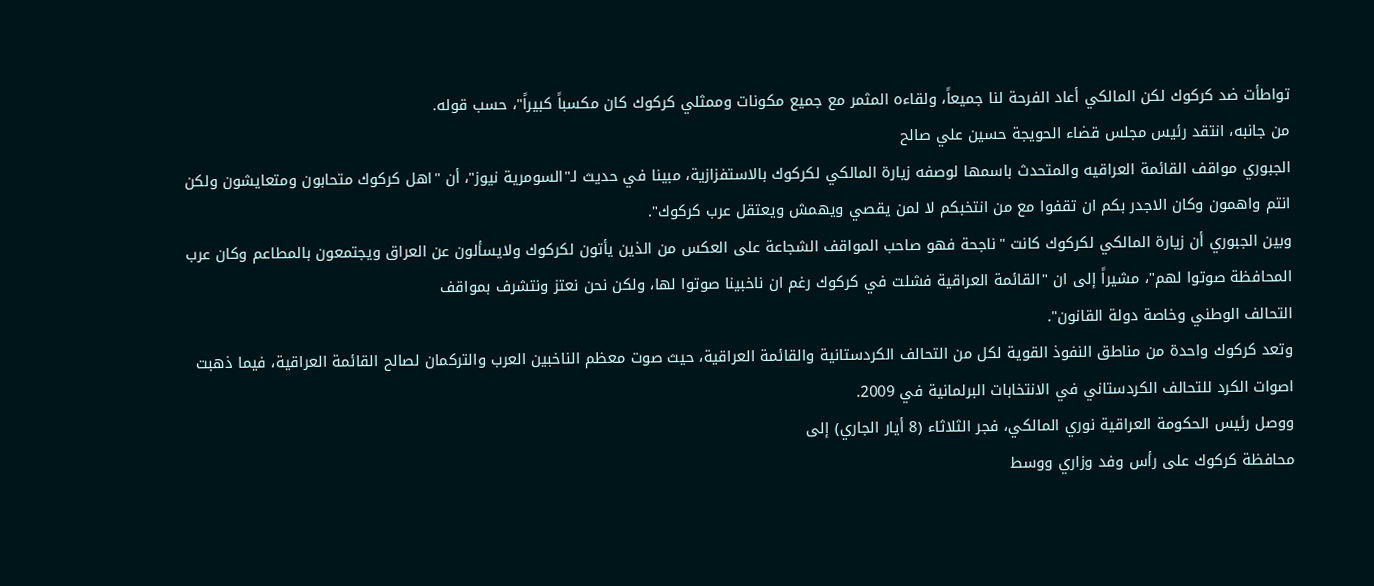تواطأت ضد كركوك لكن المالكي أعاد الفرحة لنا جميعاً، ولقاءه المثمر مع جميع مكونات وممثلي كركوك كان مكسباً كبيراً"، حسب قوله.
من جانبه، انتقد رئيس مجلس قضاء الحويجة حسين علي صالح
الجبوري مواقف القائمة العراقيه والمتحدث باسمها لوصفه زيارة المالكي لكركوك بالاستفزازية، مبينا في حديث لـ"السومرية نيوز"، أن "اهل كركوك متحابون ومتعايشون ولكن انتم واهمون وكان الاجدر بكم ان تقفوا مع من انتخبكم لا لمن يقصي ويهمش ويعتقل عرب كركوك".
وبين الجبوري أن زيارة المالكي لكركوك كانت "ناجحة فهو صاحب المواقف الشجاعة على العكس من الذين يأتون لكركوك ولايسألون عن العراق ويجتمعون بالمطاعم وكان عرب المحافظة صوتوا لهم"، مشيراً إلى ان "القائمة العراقية فشلت في كركوك رغم ان ناخبينا صوتوا لها، ولكن نحن نعتز ونتشرف بمواقف
التحالف الوطني وخاصة دولة القانون".
وتعد كركوك واحدة من مناطق النفوذ القوية لكل من التحالف الكردستانية والقائمة العراقية، حيث صوت معظم الناخبين العرب والتركمان لصالح القائمة العراقية، فيما ذهبت اصوات الكرد للتحالف الكردستاني في الانتخابات البرلمانية في 2009.
ووصل رئيس الحكومة العراقية نوري المالكي، فجر الثلاثاء (8 أيار الجاري) إلى
محافظة كركوك على رأس وفد وزاري ووسط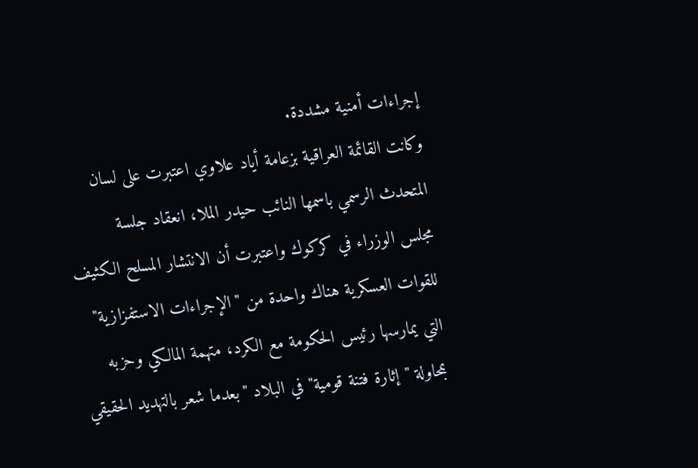إجراءات أمنية مشددة.
وكانت القائمة العراقية بزعامة أياد علاوي اعتبرت على لسان المتحدث الرسمي باسمها النائب حيدر الملا، انعقاد جلسة
مجلس الوزراء في كركوك واعتبرت أن الانتشار المسلح الكثيف للقوات العسكرية هناك واحدة من "الإجراءات الاستفزازية" التي يمارسها رئيس الحكومة مع الكرد، متهمة المالكي وحزبه بمحاولة "إثارة فتنة قومية" في البلاد "بعدما شعر بالتهديد الحقيقي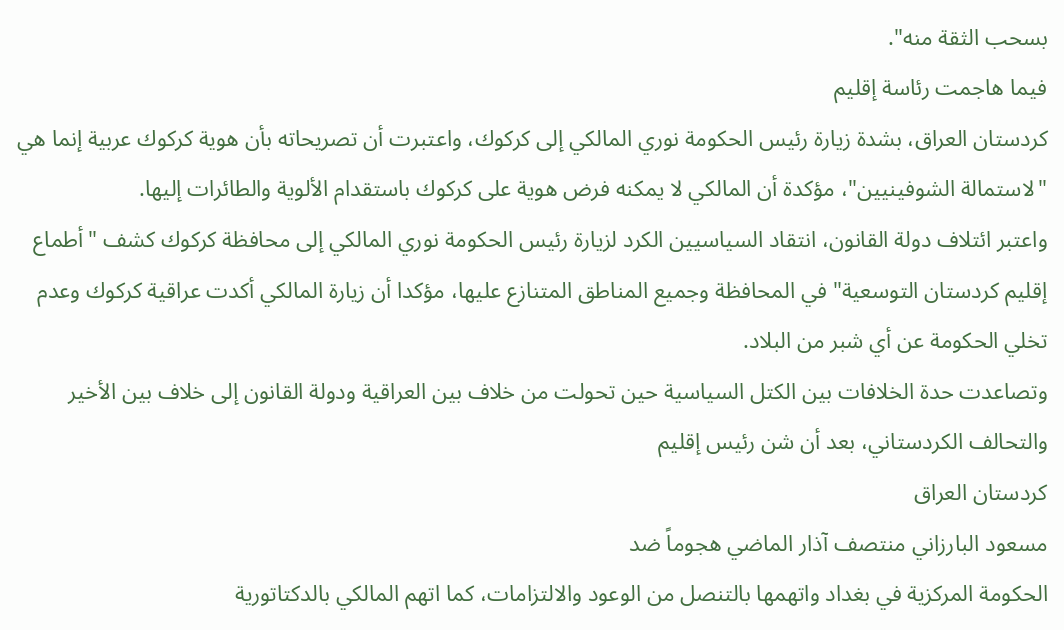بسحب الثقة منه".
فيما هاجمت رئاسة إقليم
كردستان العراق، بشدة زيارة رئيس الحكومة نوري المالكي إلى كركوك، واعتبرت أن تصريحاته بأن هوية كركوك عربية إنما هي "لاستمالة الشوفينيين"، مؤكدة أن المالكي لا يمكنه فرض هوية على كركوك باستقدام الألوية والطائرات إليها.
واعتبر ائتلاف دولة القانون، انتقاد السياسيين الكرد لزيارة رئيس الحكومة نوري المالكي إلى محافظة كركوك كشف "أطماع
إقليم كردستان التوسعية" في المحافظة وجميع المناطق المتنازع عليها، مؤكدا أن زيارة المالكي أكدت عراقية كركوك وعدم تخلي الحكومة عن أي شبر من البلاد.
وتصاعدت حدة الخلافات بين الكتل السياسية حين تحولت من خلاف بين العراقية ودولة القانون إلى خلاف بين الأخير والتحالف الكردستاني، بعد أن شن رئيس إقليم
كردستان العراق
مسعود البارزاني منتصف آذار الماضي هجوماً ضد
الحكومة المركزية في بغداد واتهمها بالتنصل من الوعود والالتزامات، كما اتهم المالكي بالدكتاتورية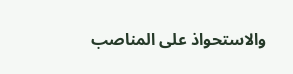والاستحواذ على المناصب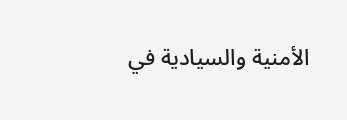الأمنية والسيادية في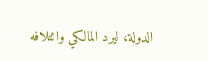الدولة، ليرد المالكي وائتلافه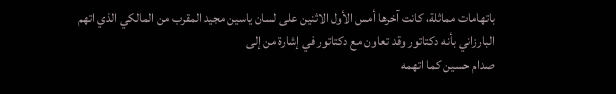باتهامات مماثلة، كانت آخرها أمس الأول الاثنين على لسان ياسين مجيد المقرب من المالكي الذي اتهم
البارزاني بأنه دكتاتور وقد تعاون مع دكتاتور في إشارة من إلى
صدام حسين كما اتهمه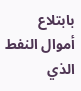بابتلاع أموال النفط الذي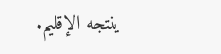ينتجه الإقليم.